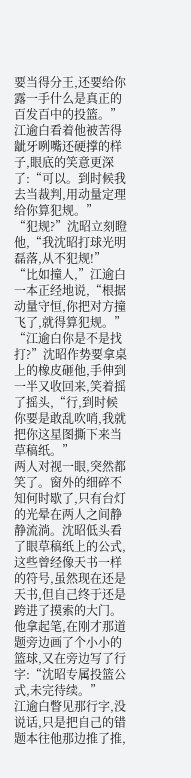要当得分王,还要给你露一手什么是真正的百发百中的投篮。”
江逾白看着他被苦得龇牙咧嘴还硬撑的样子,眼底的笑意更深了:“可以。到时候我去当裁判,用动量定理给你算犯规。”
“犯规?”沈昭立刻瞪他,“我沈昭打球光明磊落,从不犯规!”
“比如撞人,”江逾白一本正经地说,“根据动量守恒,你把对方撞飞了,就得算犯规。”
“江逾白你是不是找打?”沈昭作势要拿桌上的橡皮砸他,手伸到一半又收回来,笑着摇了摇头,“行,到时候你要是敢乱吹哨,我就把你这星图撕下来当草稿纸。”
两人对视一眼,突然都笑了。窗外的细碎不知何时歇了,只有台灯的光晕在两人之间静静流淌。沈昭低头看了眼草稿纸上的公式,这些曾经像天书一样的符号,虽然现在还是天书,但自己终于还是跨进了摸索的大门。
他拿起笔,在刚才那道题旁边画了个小小的篮球,又在旁边写了行字:“沈昭专属投篮公式,未完待续。”
江逾白瞥见那行字,没说话,只是把自己的错题本往他那边推了推,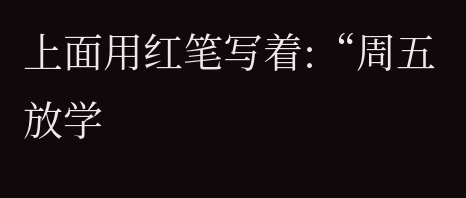上面用红笔写着:“周五放学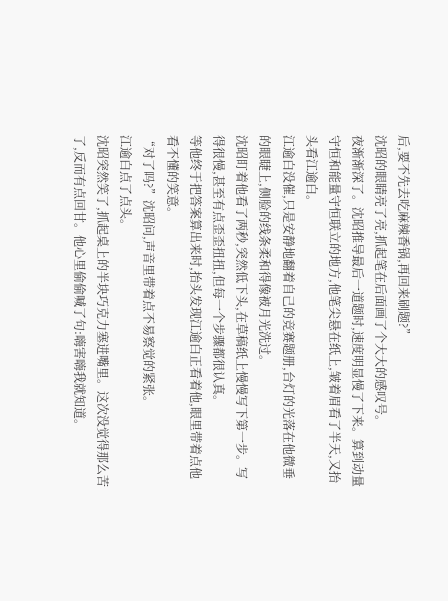后,要不先去吃麻辣香锅,再回来刷题?”
沈昭的眼睛亮了亮,抓起笔在后面画了个大大的感叹号。
夜渐渐深了。沈昭推导最后一道题时,速度明显慢了下来。算到动量守恒和能量守恒联立的地方,他笔尖悬在纸上,皱着眉看了半天,又抬头看江逾白。
江逾白没催,只是安静地翻着自己的竞赛题册,台灯的光落在他微垂的眼睫上,侧脸的线条柔和得像被月光洗过。
沈昭盯着他看了两秒,突然低下头,在草稿纸上慢慢写下第一步。写得很慢,甚至有点歪歪扭扭,但每一个步骤都很认真。
等他终于把答案算出来时,抬头发现江逾白正看着他,眼里带着点他看不懂的笑意。
“对了吗?”沈昭问,声音里带着点不易察觉的紧张。
江逾白点了点头。
沈昭突然笑了,抓起桌上的半块巧克力塞进嘴里。这次没觉得那么苦了,反而有点回甘。他心里偷偷喊了句:嗨害嗨我就知道。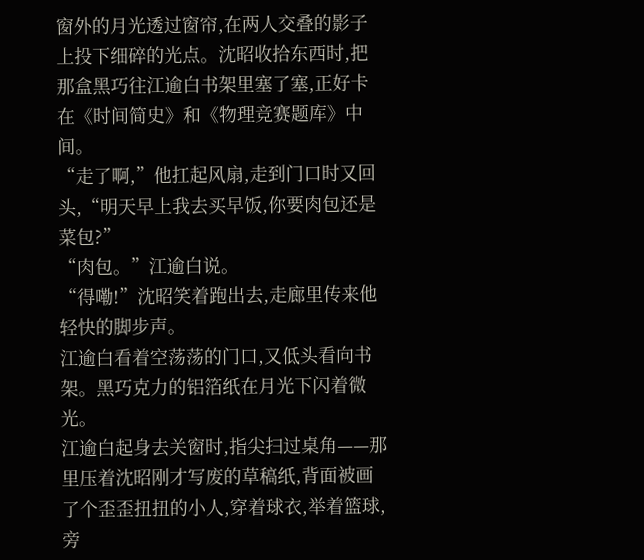窗外的月光透过窗帘,在两人交叠的影子上投下细碎的光点。沈昭收拾东西时,把那盒黑巧往江逾白书架里塞了塞,正好卡在《时间简史》和《物理竞赛题库》中间。
“走了啊,”他扛起风扇,走到门口时又回头,“明天早上我去买早饭,你要肉包还是菜包?”
“肉包。”江逾白说。
“得嘞!”沈昭笑着跑出去,走廊里传来他轻快的脚步声。
江逾白看着空荡荡的门口,又低头看向书架。黑巧克力的铝箔纸在月光下闪着微光。
江逾白起身去关窗时,指尖扫过桌角——那里压着沈昭刚才写废的草稿纸,背面被画了个歪歪扭扭的小人,穿着球衣,举着篮球,旁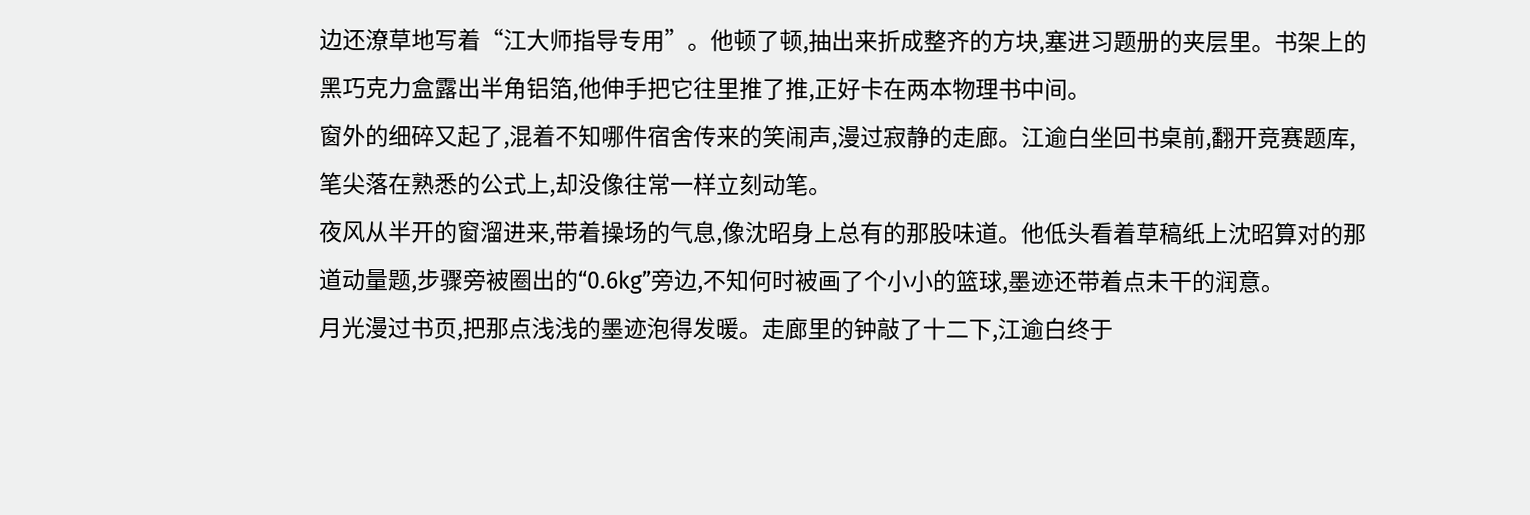边还潦草地写着“江大师指导专用”。他顿了顿,抽出来折成整齐的方块,塞进习题册的夹层里。书架上的黑巧克力盒露出半角铝箔,他伸手把它往里推了推,正好卡在两本物理书中间。
窗外的细碎又起了,混着不知哪件宿舍传来的笑闹声,漫过寂静的走廊。江逾白坐回书桌前,翻开竞赛题库,笔尖落在熟悉的公式上,却没像往常一样立刻动笔。
夜风从半开的窗溜进来,带着操场的气息,像沈昭身上总有的那股味道。他低头看着草稿纸上沈昭算对的那道动量题,步骤旁被圈出的“0.6kg”旁边,不知何时被画了个小小的篮球,墨迹还带着点未干的润意。
月光漫过书页,把那点浅浅的墨迹泡得发暖。走廊里的钟敲了十二下,江逾白终于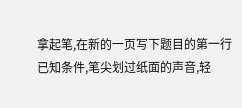拿起笔,在新的一页写下题目的第一行已知条件,笔尖划过纸面的声音,轻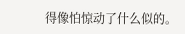得像怕惊动了什么似的。